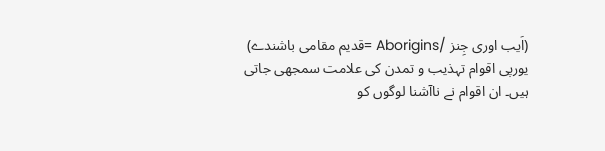(اَیب اوری جِنز /Aborigins =قدیم مقامی باشندے)
یورپی اقوام تہذیب و تمدن کی علامت سمجھی جاتی ہیں۔ ان اقوام نے ناآشنا لوگوں کو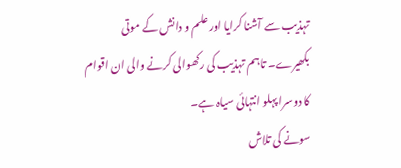تہذیب سے آشنا کرایا اور علم و دانش کے موتی بکھیرے۔ تاہم تہذیب کی رکھوالی کرنے والی ان اقوام کا دوسرا پہلو انتہائی سیاہ ہے۔
سونے کی تلاش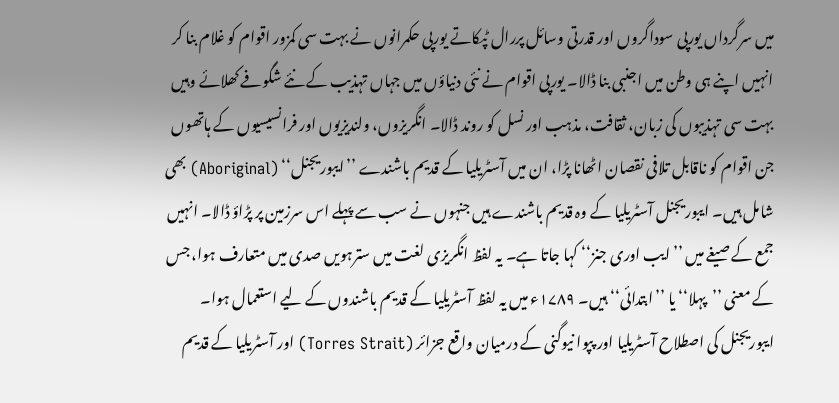میں سرگرداں یورپی سوداگروں اور قدرتی وسائل پررال ٹپکاتے یورپی حکمرانوں نے بہت سی کمزور اقوام کو غلام بنا کر انہیں اپنے ہی وطن میں اجنبی بنا ڈالا۔ یورپی اقوام نے نئی دنیاؤں میں جہاں تہذیب کے نئے شگوفے کھلائے وہیں بہت سی تہذیبوں کی زبان، ثقافت، مذہب اور نسل کو روند ڈالا۔ انگریزوں، ولندیزیوں اور فرانسیسیوں کے ہاتھوں جن اقوام کو ناقابل تلافی نقصان اٹھانا پڑا، ان میں آسٹریلیا کے قدیم باشندے ’’ایبوریجنل‘‘ (Aboriginal) بھی شامل ہیں۔ ایبوریجنل آسٹریلیا کے وہ قدیم باشندے ہیں جنہوں نے سب سے پہلے اس سرزمین پر پڑاؤ ڈالا۔ انہیں جمع کے صیغے میں ’’ایب اوری جنز‘‘ کہا جاتا ہے۔ یہ لفظ انگریزی لغت میں سترہویں صدی میں متعارف ہوا، جس کے معنی ’’پہلا‘‘ یا ’’ابتدائی‘‘ ہیں۔ ۱۷۸۹ء میں یہ لفظ آسٹریلیا کے قدیم باشندوں کے لیے استعمال ہوا۔ ایبوریجنل کی اصطلاح آسٹریلیا اور پپوا نیوگنی کے درمیان واقع جزائر (Torres Strait) اور آسٹریلیا کے قدیم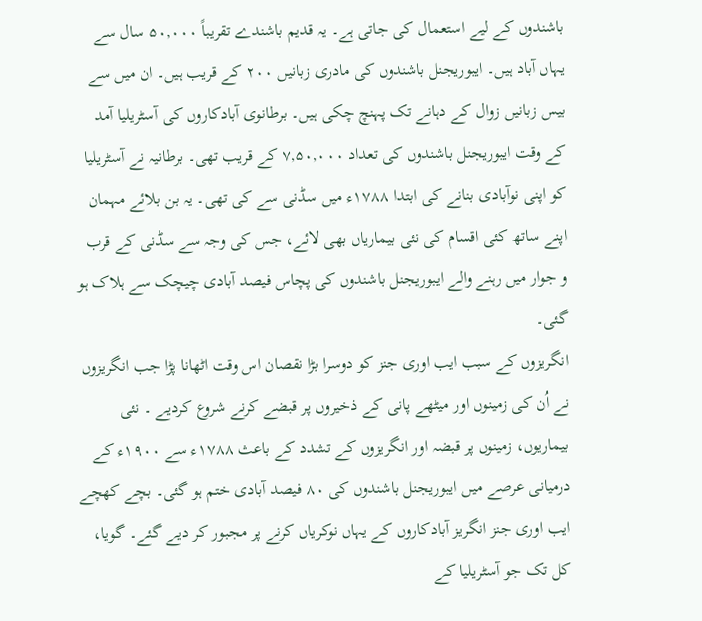باشندوں کے لیے استعمال کی جاتی ہے۔ یہ قدیم باشندے تقریباً ۵۰,۰۰۰ سال سے یہاں آباد ہیں۔ ایبوریجنل باشندوں کی مادری زبانیں ۲۰۰ کے قریب ہیں۔ ان میں سے بیس زبانیں زوال کے دہانے تک پہنچ چکی ہیں۔ برطانوی آبادکاروں کی آسٹریلیا آمد کے وقت ایبوریجنل باشندوں کی تعداد ۷,۵۰,۰۰۰ کے قریب تھی۔ برطانیہ نے آسٹریلیا کو اپنی نوآبادی بنانے کی ابتدا ۱۷۸۸ء میں سڈنی سے کی تھی۔ یہ بن بلائے مہمان اپنے ساتھ کئی اقسام کی نئی بیماریاں بھی لائے، جس کی وجہ سے سڈنی کے قرب و جوار میں رہنے والے ایبوریجنل باشندوں کی پچاس فیصد آبادی چیچک سے ہلاک ہو گئی۔
انگریزوں کے سبب ایب اوری جنز کو دوسرا بڑا نقصان اس وقت اٹھانا پڑا جب انگریزوں نے اُن کی زمینوں اور میٹھے پانی کے ذخیروں پر قبضے کرنے شروع کردیے ۔ نئی بیماریوں، زمینوں پر قبضہ اور انگریزوں کے تشدد کے باعث ۱۷۸۸ء سے ۱۹۰۰ء کے درمیانی عرصے میں ایبوریجنل باشندوں کی ۸۰ فیصد آبادی ختم ہو گئی۔ بچے کھچے ایب اوری جنز انگریز آبادکاروں کے یہاں نوکریاں کرنے پر مجبور کر دیے گئے۔ گویا، کل تک جو آسٹریلیا کے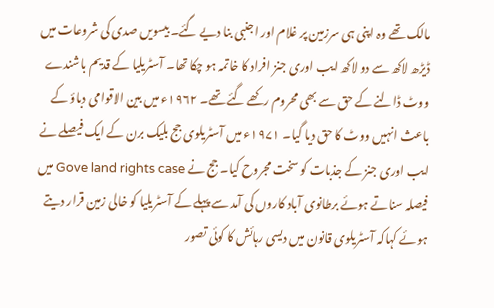مالک تھے وہ اپنی ہی سرزمین پر غلام اور اجنبی بنا دیے گئے۔ بیسویں صدی کی شروعات میں ڈیڑھ لاکھ سے دو لاکھ ایب اوری جنز افراد کا خاتمہ ہو چکا تھا۔ آسٹریلیا کے قدیم باشندے ووٹ ڈالنے کے حق سے بھی محروم رکھے گئے تھے۔ ۱۹۶۲ء میں بین الاقوامی دباؤ کے باعث انہیں ووٹ کا حق دیا گیا۔ ۱۹۷۱ء میں آسٹریلوی جج بلیک برن کے ایک فیصلے نے ایب اوری جنز کے جذبات کو سخت مجروح کیا۔ جج نے Gove land rights case میں فیصلہ سناتے ہوئے برطانوی آباد کاروں کی آمد سے پہلے کے آسٹریلیا کو خالی زمین قرار دیتے ہوئے کہاکہ آسٹریلوی قانون میں دیسی رہائش کا کوئی تصور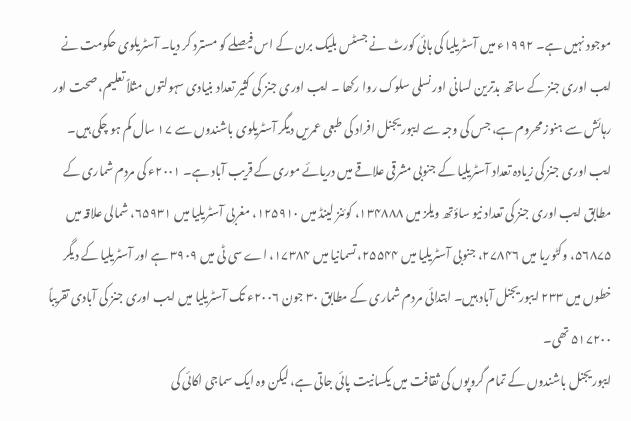موجود نہیں ہے۔ ۱۹۹۲ء میں آسٹریلیا کی ہائی کورٹ نے جسٹس بلیک برن کے اس فیصلے کو مسترد کر دیا۔ آسٹریلوی حکومت نے ایب اوری جنز کے ساتھ بدترین لسانی اور نسلی سلوک روا رکھا ۔ ایب اوری جنز کی کثیر تعداد بنیادی سہولتوں مثلاً تعلیم، صحت اور رہائش سے ہنوز محروم ہے، جس کی وجہ سے ایبوریجنل افراد کی طبعی عمریں دیگر آسٹریلوی باشندوں سے ۱۷ سال کم ہو چکی ہیں۔
ایب اوری جنز کی زیادہ تعداد آسٹریلیا کے جنوبی مشرقی علاقے میں دریائے موری کے قریب آباد ہے۔ ۲۰۰۱ء کی مردم شماری کے مطابق ایب اوری جنز کی تعداد نیو ساؤتھ ویلز میں ۱۳۴۸۸۸، کوئنز لینڈ میں ۱۲۵۹۱۰، مغربی آسٹریلیا میں ۶۵۹۳۱، شمالی علاقہ میں ۵۶۸۷۵، وکٹوریا میں ۲۷۸۴۶، جنوبی آسٹریلیا میں ۲۵۵۴۴، تسمانیا میں ۱۷۳۸۴، اے سی ٹی میں ۳۹۰۹ ہے اور آسٹریلیا کے دیگر خطوں میں ۲۳۳ ایبوریجنل آباد ہیں۔ ابتدائی مردم شماری کے مطابق ۳۰ جون ۲۰۰۶ء تک آسٹریلیا میں ایب اوری جنز کی آبادی تقریباً ۵۱۷۲۰۰ تھی۔
ایبوریجنل باشندوں کے تمام گروپوں کی ثقافت میں یکسانیت پائی جاتی ہے، لیکن وہ ایک سماجی اکائی کی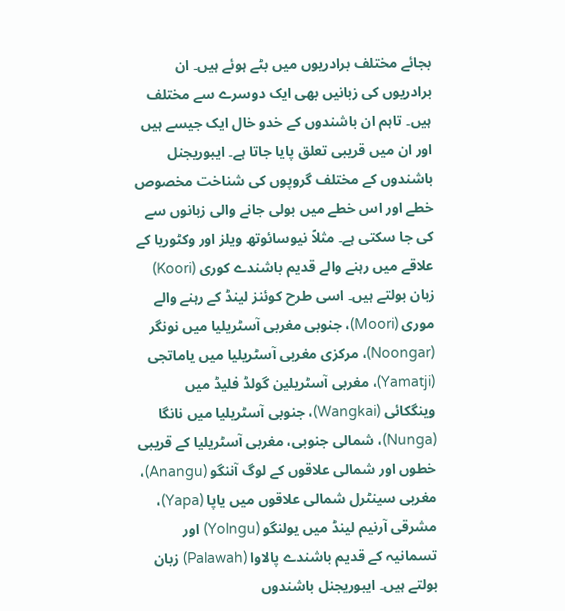بجائے مختلف برادریوں میں بٹے ہوئے ہیں۔ ان برادریوں کی زبانیں بھی ایک دوسرے سے مختلف ہیں۔ تاہم ان باشندوں کے خدو خال ایک جیسے ہیں اور ان میں قریبی تعلق پایا جاتا ہے۔ ایبوریجنل باشندوں کے مختلف گروپوں کی شناخت مخصوص خطے اور اس خطے میں بولی جانے والی زبانوں سے کی جا سکتی ہے۔ مثلاً نیوسائوتھ ویلز اور وکٹوریا کے علاقے میں رہنے والے قدیم باشندے کوری (Koori) زبان بولتے ہیں۔ اسی طرح کوئنز لینڈ کے رہنے والے موری (Moori)، جنوبی مغربی آسٹریلیا میں نونگر (Noongar)، مرکزی مغربی آسٹریلیا میں یاماتجی (Yamatji)، مغربی آسٹریلین گولڈ فلیڈ میں وینگکائی (Wangkai)، جنوبی آسٹریلیا میں نانگا (Nunga)، شمالی جنوبی، مغربی آسٹریلیا کے قریبی خطوں اور شمالی علاقوں کے لوگ آننگو (Anangu)، مغربی سینٹرل شمالی علاقوں میں یاپا (Yapa)، مشرقی آرنیم لینڈ میں یولنگو (Yolngu) اور تسمانیہ کے قدیم باشندے پالاوا (Palawah) زبان بولتے ہیں۔ ایبوریجنل باشندوں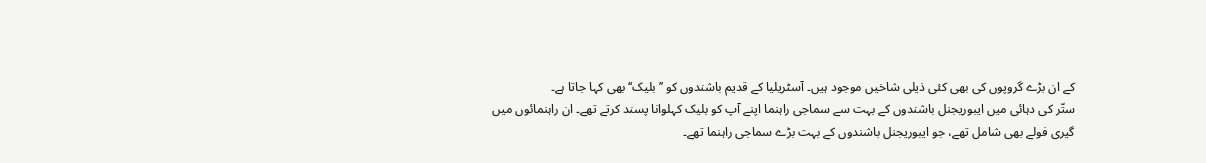کے ان بڑے گروپوں کی بھی کئی ذیلی شاخیں موجود ہیں۔ آسٹریلیا کے قدیم باشندوں کو ’’بلیک‘‘ بھی کہا جاتا ہے۔
ستّر کی دہائی میں ایبوریجنل باشندوں کے بہت سے سماجی راہنما اپنے آپ کو بلیک کہلوانا پسند کرتے تھے۔ ان راہنمائوں میں گیری فولے بھی شامل تھے، جو ایبوریجنل باشندوں کے بہت بڑے سماجی راہنما تھے۔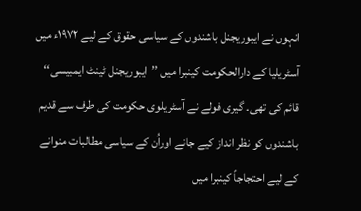انہوں نے ایبوریجنل باشندوں کے سیاسی حقوق کے لیے ۱۹۷۲ء میں آسٹریلیا کے دارالحکومت کینبرا میں ’’ایبوریجنل ٹینٹ ایمبیسی‘‘ قائم کی تھی۔ گیری فولے نے آسٹریلوی حکومت کی طرف سے قدیم باشندوں کو نظر انداز کیے جانے اوراُن کے سیاسی مطالبات منوانے کے لیے احتجاجاً کینبرا میں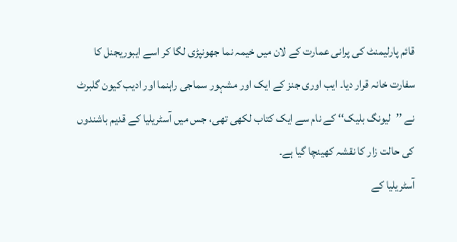قائم پارلیمنٹ کی پرانی عمارت کے لان میں خیمہ نما جھونپڑی لگا کر اسے ایبوریجنل کا سفارت خانہ قرار دیا۔ ایب اوری جنز کے ایک اور مشہور سماجی راہنما اور ادیب کیون گلبرٹ نے ’’لیونگ بلیک‘‘ کے نام سے ایک کتاب لکھی تھی، جس میں آسٹریلیا کے قدیم باشندوں کی حالت زار کا نقشہ کھینچا گیا ہے۔
آسٹریلیا کے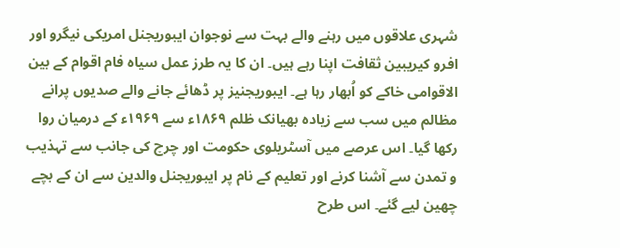شہری علاقوں میں رہنے والے بہت سے نوجوان ایبوریجنل امریکی نیگرو اور افرو کیریبین ثقافت اپنا رہے ہیں۔ ان کا یہ طرز عمل سیاہ فام اقوام کے بین الاقوامی خاکے کو اُبھار رہا ہے۔ ایبوریجنیز پر ڈھائے جانے والے صدیوں پرانے مظالم میں سب سے زیادہ بھیانک ظلم ۱۸۶۹ء سے ۱۹۶۹ء کے درمیان روا رکھا گیا۔ اس عرصے میں آسٹریلوی حکومت اور چرچ کی جانب سے تہذیب و تمدن سے آشنا کرنے اور تعلیم کے نام پر ایبوریجنل والدین سے ان کے بچے چھین لیے گئے۔ اس طرح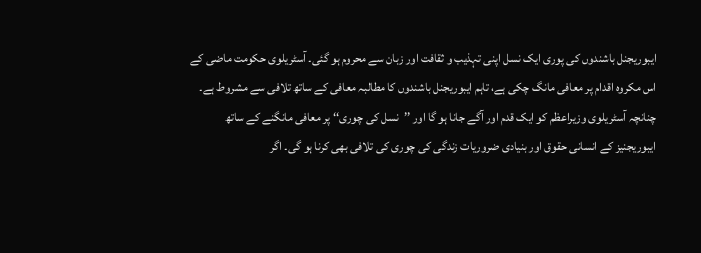ایبوریجنل باشندوں کی پوری ایک نسل اپنی تہذیب و ثقافت اور زبان سے محروم ہو گئی۔ آسٹریلوی حکومت ماضی کے اس مکروہ اقدام پر معافی مانگ چکی ہے، تاہم ایبوریجنل باشندوں کا مطالبہ معافی کے ساتھ تلافی سے مشروط ہے۔ چنانچہ آسٹریلوی وزیراعظم کو ایک قدم اور آگے جانا ہو گا اور ’’نسل کی چوری‘‘ پر معافی مانگنے کے ساتھ ایبوریجنیز کے انسانی حقوق اور بنیادی ضروریات زندگی کی چوری کی تلافی بھی کرنا ہو گی۔ اگر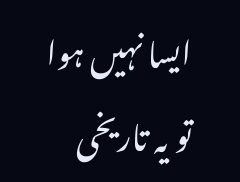ایسا نہیں ہوا تو یہ تاریخی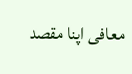معافی اپنا مقصد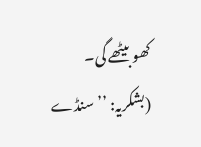کھو بیٹھے گی۔
(بشکریہ: ’’سنڈے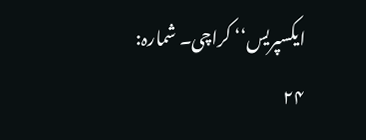ایکسپریس‘‘ کراچی۔ شمارہ: ۲۴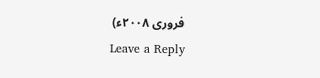فروری ۲۰۰۸ء)
Leave a Reply